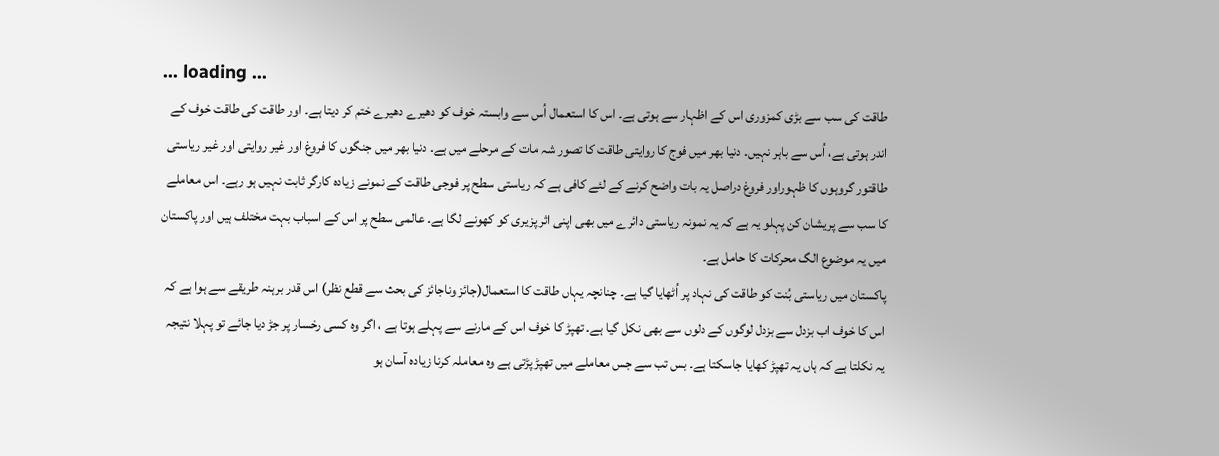... loading ...
طاقت کی سب سے بڑی کمزوری اس کے اظہار سے ہوتی ہے۔ اس کا استعمال اُس سے وابستہ خوف کو دھیرے دھیرے ختم کر دیتا ہے۔ اور طاقت کی طاقت خوف کے اندر ہوتی ہے، اُس سے باہر نہیں۔ دنیا بھر میں فوج کا روایتی طاقت کا تصور شہ مات کے مرحلے میں ہے۔ دنیا بھر میں جنگوں کا فروغ اور غیر روایتی اور غیر ریاستی طاقتور گروہوں کا ظہوراور فروغ دراصل یہ بات واضح کرنے کے لئے کافی ہے کہ ریاستی سطح پر فوجی طاقت کے نمونے زیادہ کارگر ثابت نہیں ہو رہے۔ اس معاملے کا سب سے پریشان کن پہلو یہ ہے کہ یہ نمونہ ریاستی دائرے میں بھی اپنی اثر پزیری کو کھونے لگا ہے۔ عالمی سطح پر اس کے اسباب بہت مختلف ہیں اور پاکستان میں یہ موضوع الگ محرکات کا حامل ہے۔
پاکستان میں ریاستی بُنت کو طاقت کی نہاد پر اُٹھایا گیا ہے۔ چنانچہ یہاں طاقت کا استعمال(جائز وناجائز کی بحث سے قطع نظر) اس قدر برہنہ طریقے سے ہوا ہے کہ اس کا خوف اب بزدل سے بزدل لوگوں کے دلوں سے بھی نکل گیا ہے۔ تھپڑ کا خوف اس کے مارنے سے پہلے ہوتا ہے ، اگر وہ کسی رخسار پر جڑ دیا جائے تو پہلا نتیجہ یہ نکلتا ہے کہ ہاں یہ تھپڑ کھایا جاسکتا ہے۔ بس تب سے جس معاملے میں تھپڑ پڑتی ہے وہ معاملہ کرنا زیادہ آسان ہو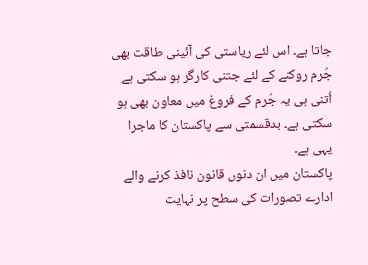جاتا ہے۔ اس لئے ریاستی کی آئینی طاقت بھی جُرم روکنے کے لئے جتنی کارگر ہو سکتی ہے اُتنی ہی یہ جُرم کے فروغ میں معاون بھی ہو سکتی ہے۔ بدقسمتی سے پاکستان کا ماجرا یہی ہے۔
پاکستان میں ان دنوں قانون نافذ کرنے والے ادارے تصورات کی سطح پر نہایت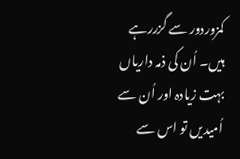کمزوردور سے گزررہے ہیں۔ اُن کی ذمہ داریاں بہت زیادہ اور اُن سے اُمیدیں تو اس سے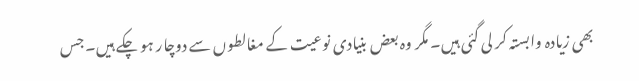بھی زیادہ وابستہ کر لی گئی ہیں۔ مگر وہ بعض بنیادی نوعیت کے مغالطوں سے دوچار ہو چکے ہیں۔ جس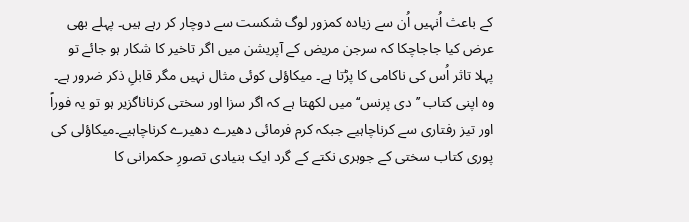کے باعث اُنہیں اُن سے زیادہ کمزور لوگ شکست سے دوچار کر رہے ہیں۔ پہلے بھی عرض کیا جاجاچکا کہ سرجن مریض کے آپریشن میں اگر تاخیر کا شکار ہو جائے تو پہلا تاثر اُس کی ناکامی کا پڑتا ہے۔ میکاؤلی کوئی مثال نہیں مگر قابلِ ذکر ضرور ہے۔ وہ اپنی کتاب ’’دی پرنس‘‘ میں لکھتا ہے کہ اگر سزا اور سختی کرناناگزیر ہو تو یہ فوراً اور تیز رفتاری سے کرناچاہیے جبکہ کرم فرمائی دھیرے دھیرے کرناچاہیے۔میکاؤلی کی پوری کتاب سختی کے جوہری نکتے کے گرد ایک بنیادی تصورِ حکمرانی کا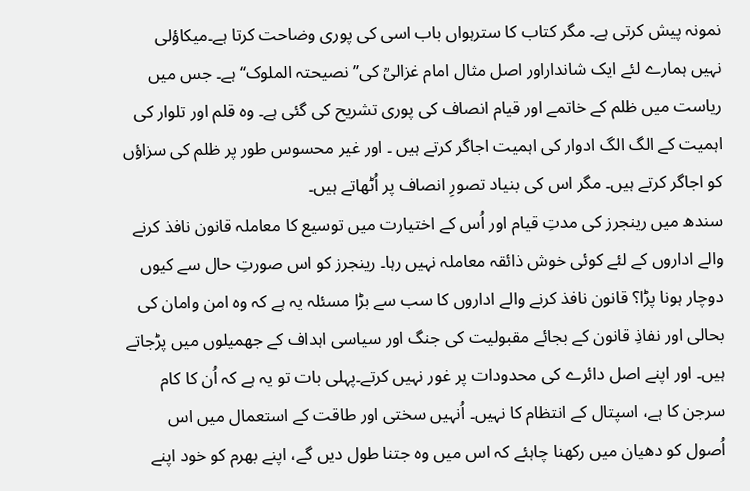نمونہ پیش کرتی ہے۔ مگر کتاب کا سترہواں باب اسی کی پوری وضاحت کرتا ہے۔میکاؤلی نہیں ہمارے لئے ایک شانداراور اصل مثال امام غزالیؒ کی’’ نصیحتہ الملوک‘‘ ہے۔ جس میں ریاست میں ظلم کے خاتمے اور قیام انصاف کی پوری تشریح کی گئی ہے۔ وہ قلم اور تلوار کی اہمیت کے الگ الگ ادوار کی اہمیت اجاگر کرتے ہیں ۔ اور غیر محسوس طور پر ظلم کی سزاؤں کو اجاگر کرتے ہیں۔ مگر اس کی بنیاد تصورِ انصاف پر اُٹھاتے ہیں۔
سندھ میں رینجرز کی مدتِ قیام اور اُس کے اختیارت میں توسیع کا معاملہ قانون نافذ کرنے والے اداروں کے لئے کوئی خوش ذائقہ معاملہ نہیں رہا۔ رینجرز کو اس صورتِ حال سے کیوں دوچار ہونا پڑا؟ قانون نافذ کرنے والے اداروں کا سب سے بڑا مسئلہ یہ ہے کہ وہ امن وامان کی بحالی اور نفاذِ قانون کے بجائے مقبولیت کی جنگ اور سیاسی اہداف کے جھمیلوں میں پڑجاتے ہیں۔ اور اپنے اصل دائرے کی محدودات پر غور نہیں کرتے۔پہلی بات تو یہ ہے کہ اُن کا کام سرجن کا ہے، اسپتال کے انتظام کا نہیں۔ اُنہیں سختی اور طاقت کے استعمال میں اس اُصول کو دھیان میں رکھنا چاہئے کہ اس میں وہ جتنا طول دیں گے، اپنے بھرم کو خود اپنے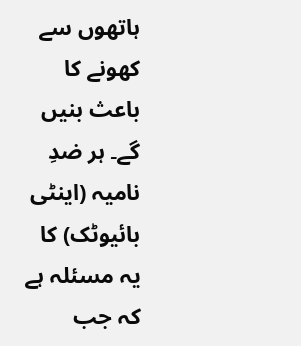ہاتھوں سے کھونے کا باعث بنیں گے۔ ہر ضدِ نامیہ (اینٹی بائیوٹک) کا یہ مسئلہ ہے کہ جب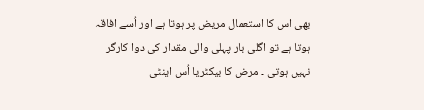بھی اس کا استعمال مریض پر ہوتا ہے اور اُسے افاقہ ہوتا ہے تو اگلی بار پہلی والی مقدار کی دوا کارگر نہیں ہوتی ۔ مرض کا بیکٹریا اُس اینٹی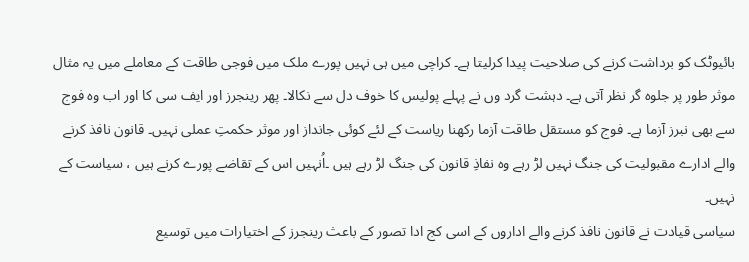بائیوٹک کو برداشت کرنے کی صلاحیت پیدا کرلیتا ہے۔ کراچی میں ہی نہیں پورے ملک میں فوجی طاقت کے معاملے میں یہ مثال موثر طور پر جلوہ گر نظر آتی ہے۔ دہشت گرد وں نے پہلے پولیس کا خوف دل سے نکالا۔ پھر رینجرز اور ایف سی کا اور اب وہ فوج سے بھی نبرز آزما ہے۔ فوج کو مستقل طاقت آزما رکھنا ریاست کے لئے کوئی جانداز اور موثر حکمتِ عملی نہیں۔ قانون نافذ کرنے والے ادارے مقبولیت کی جنگ نہیں لڑ رہے وہ نفاذِ قانون کی جنگ لڑ رہے ہیں ۔اُنہیں اس کے تقاضے پورے کرنے ہیں ، سیاست کے نہیں۔
سیاسی قیادت نے قانون نافذ کرنے والے اداروں کے اسی کج ادا تصور کے باعث رینجرز کے اختیارات میں توسیع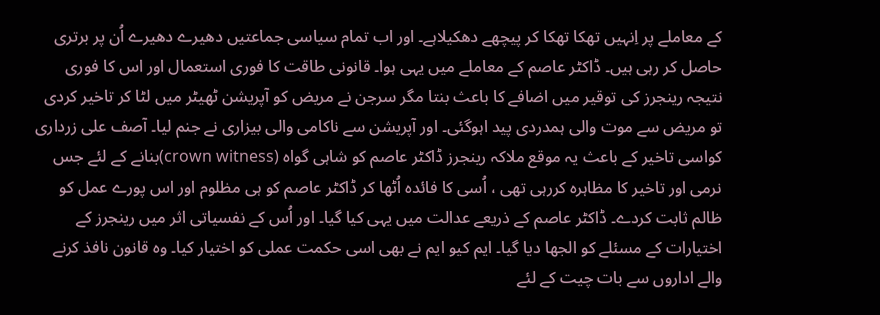کے معاملے پر اِنہیں تھکا تھکا کر پیچھے دھکیلاہے۔ اور اب تمام سیاسی جماعتیں دھیرے دھیرے اُن پر برتری حاصل کر رہی ہیں۔ ڈاکٹر عاصم کے معاملے میں یہی ہوا۔ قانونی طاقت کا فوری استعمال اور اس کا فوری نتیجہ رینجرز کی توقیر میں اضافے کا باعث بنتا مگر سرجن نے مریض کو آپریشن ٹھیٹر میں لٹا کر تاخیر کردی تو مریض سے موت والی ہمدردی پید اہوگئی۔ اور آپریشن سے ناکامی والی بیزاری نے جنم لیا۔ آصف علی زرداری کواسی تاخیر کے باعث یہ موقع ملاکہ رینجرز ڈاکٹر عاصم کو شاہی گواہ (crown witness)بنانے کے لئے جس نرمی اور تاخیر کا مظاہرہ کررہی تھی ، اُسی کا فائدہ اُٹھا کر ڈاکٹر عاصم کو ہی مظلوم اور اس پورے عمل کو ظالم ثابت کردے۔ ڈاکٹر عاصم کے ذریعے عدالت میں یہی کیا گیا۔ اور اُس کے نفسیاتی اثر میں رینجرز کے اختیارات کے مسئلے کو الجھا دیا گیا۔ ایم کیو ایم نے بھی اسی حکمت عملی کو اختیار کیا۔ وہ قانون نافذ کرنے والے اداروں سے بات چیت کے لئے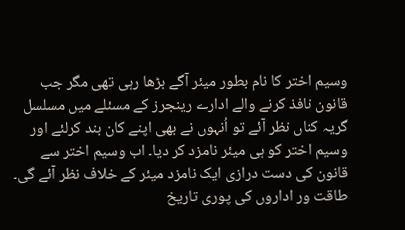وسیم اختر کا نام بطور میئر آگے بڑھا رہی تھی مگر جب قانون نافذ کرنے والے ادارے رینجرز کے مسئلے میں مسلسل گریہ کناں نظر آئے تو اُنہوں نے بھی اپنے کان بند کرلئے اور وسیم اختر کو ہی میئر نامزد کر دیا۔ اب وسیم اختر سے قانون کی دست درازی ایک نامزد میئر کے خلاف نظر آئے گی۔
طاقت ور اداروں کی پوری تاریخ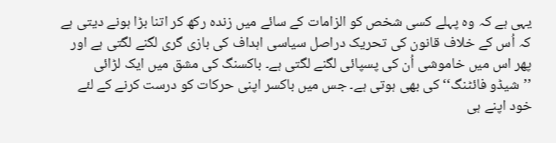یہی ہے کہ وہ پہلے کسی شخص کو الزامات کے سائے میں زندہ رکھ کر اتنا بڑا ہونے دیتی ہے کہ اُس کے خلاف قانون کی تحریک دراصل سیاسی اہداف کی بازی گری لگنے لگتی ہے اور پھر اس میں خاموشی اُن کی پسپائی لگنے لگتی ہے۔ باکسنگ کی مشق میں ایک لڑائی ’’شیڈو فائٹنگ‘‘ کی بھی ہوتی ہے۔ جس میں باکسر اپنی حرکات کو درست کرنے کے لئے خود اپنے ہی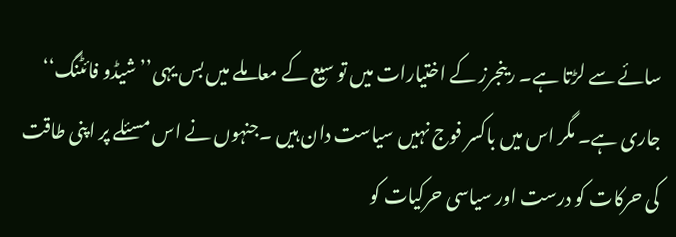سائے سے لڑتا ہے۔ رینجرز کے اختیارات میں تو سیع کے معاملے میں بس یہی’’ شیڈو فائٹنگ‘‘ جاری ہے۔ مگر اس میں باکسر فوج نہیں سیاست دان ہیں ۔جنہوں نے اس مسئلے پر اپنی طاقت کی حرکات کو درست اور سیاسی حرکیات کو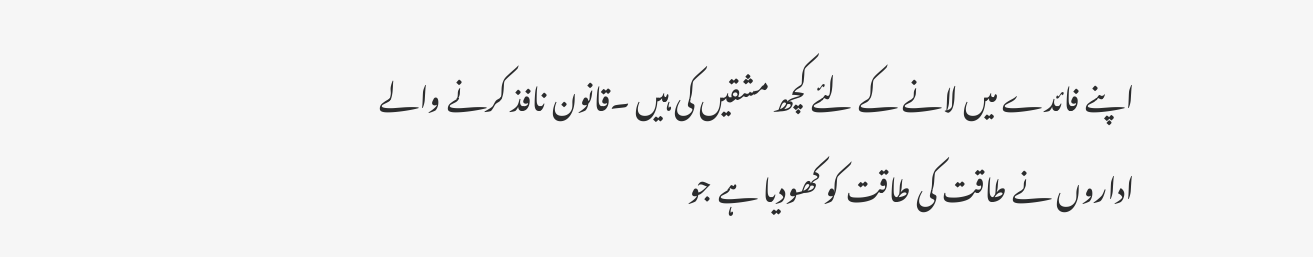اپنے فائدے میں لانے کے لئے کچھ مشقیں کی ہیں ۔قانون نافذ کرنے والے اداروں نے طاقت کی طاقت کو کھودیا ہے جو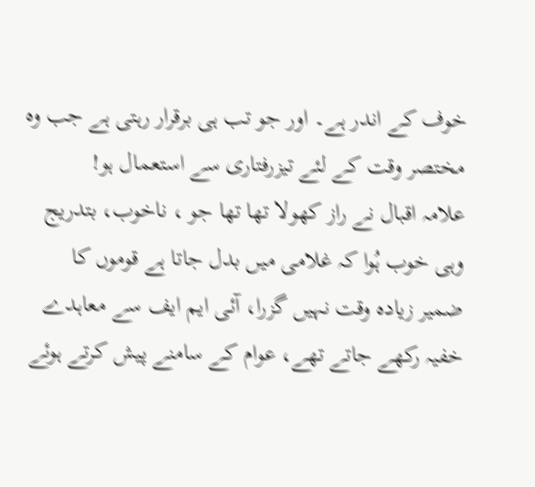خوف کے اندر ہے۔ اور جو تب ہی برقرار رہتی ہے جب وہ مختصر وقت کے لئے تیزرفتاری سے استعمال ہو!
علامہ اقبال نے راز کھولا تھا تھا جو ، ناخوب، بتدریج وہی خوب ہُوا کہ غلامی میں بدل جاتا ہے قوموں کا ضمیر زیادہ وقت نہیں گزرا، آئی ایم ایف سے معاہدے خفیہ رکھے جاتے تھے، عوام کے سامنے پیش کرتے ہوئے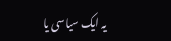یہ ایک سیاسی یا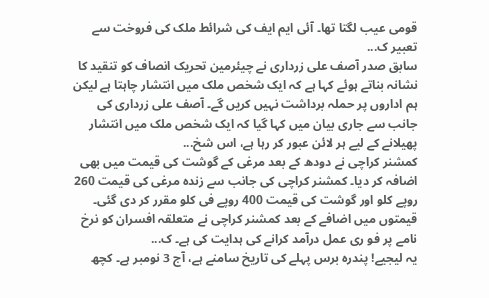قومی عیب لگتا تھا۔ آئی ایم ایف کی شرائط ملک کی فروخت سے تعبیر ک...
سابق صدر آصف علی زرداری نے چیئرمین تحریک انصاف کو تنقید کا نشانہ بناتے ہوئے کہا ہے کہ ایک شخص ملک میں انتشار چاہتا ہے لیکن ہم اداروں پر حملہ برداشت نہیں کریں گے۔ آصف علی زرداری کی جانب سے جاری بیان میں کہا گیا کہ ایک شخص ملک میں انتشار پھیلانے کے لیے ہر لائن عبور کر رہا ہے، اس شخ...
کمشنر کراچی نے دودھ کے بعد مرغی کے گوشت کی قیمت میں بھی اضافہ کر دیا۔ کمشنر کراچی کی جانب سے زندہ مرغی کی قیمت 260 روپے کلو اور گوشت کی قیمت 400 روپے فی کلو مقرر کر دی گئی۔ قیمتوں میں اضافے کے بعد کمشنر کراچی نے متعلقہ افسران کو نرخ نامے پر فو ری عمل درآمد کرانے کی ہدایت کی ہے۔ ک...
یہ لیجیے! پندرہ برس پہلے کی تاریخ سامنے ہے، آج 3 نومبر ہے۔ کچھ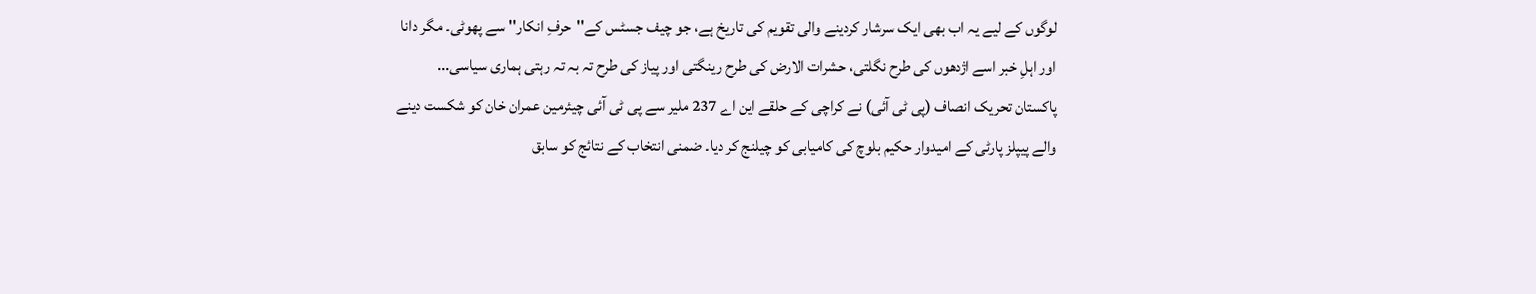لوگوں کے لیے یہ اب بھی ایک سرشار کردینے والی تقویم کی تاریخ ہے، جو چیف جسٹس کے''حرفِ انکار'' سے پھوٹی۔ مگر دانا اور اہلِ خبر اسے اژدھوں کی طرح نگلتی، حشرات الارض کی طرح رینگتی اور پیاز کی طرح تہ بہ تہ رہتی ہماری سیاسی...
پاکستان تحریک انصاف (پی ٹی آئی) نے کراچی کے حلقے این اے 237 ملیر سے پی ٹی آئی چیئرمین عمران خان کو شکست دینے والے پیپلز پارٹی کے امیدوار حکیم بلوچ کی کامیابی کو چیلنج کر دیا۔ ضمنی انتخاب کے نتائج کو سابق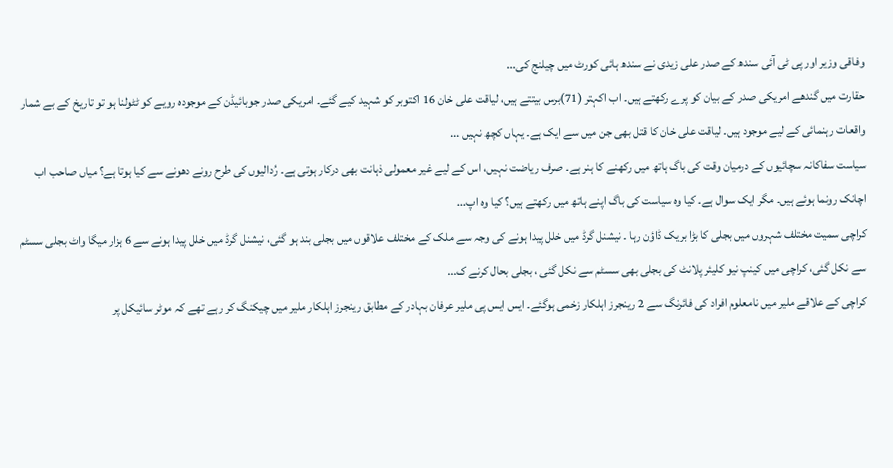وفاقی وزیر اور پی ٹی آئی سندھ کے صدر علی زیدی نے سندھ ہائی کورٹ میں چیلنج کی...
حقارت میں گندھے امریکی صدر کے بیان کو پرے رکھتے ہیں۔ اب اکہتر (71)برس بیتتے ہیں، لیاقت علی خان 16 اکتوبر کو شہید کیے گئے۔ امریکی صدر جوبائیڈن کے موجودہ رویے کو ٹٹولنا ہو تو تاریخ کے بے شمار واقعات رہنمائی کے لیے موجود ہیں۔ لیاقت علی خان کا قتل بھی جن میں سے ایک ہے۔ یہاں کچھ نہیں ...
سیاست سفاکانہ سچائیوں کے درمیان وقت کی باگ ہاتھ میں رکھنے کا ہنر ہے۔ صرف ریاضت نہیں، اس کے لیے غیر معمولی ذہانت بھی درکار ہوتی ہے۔ رُدالیوں کی طرح رونے دھونے سے کیا ہوتا ہے؟ میاں صاحب اب اچانک رونما ہوئے ہیں۔ مگر ایک سوال ہے۔ کیا وہ سیاست کی باگ اپنے ہاتھ میں رکھتے ہیں؟ کیا وہ اپ...
کراچی سمیت مختلف شہروں میں بجلی کا بڑا بریک ڈاؤن رہا ۔ نیشنل گرڈ میں خلل پیدا ہونے کی وجہ سے ملک کے مختلف علاقوں میں بجلی بند ہو گئی، نیشنل گرڈ میں خلل پیدا ہونے سے 6 ہزار میگا واٹ بجلی سسٹم سے نکل گئی، کراچی میں کینپ نیو کلیئر پلانٹ کی بجلی بھی سسٹم سے نکل گئی ، بجلی بحال کرنے ک...
کراچی کے علاقے ملیر میں نامعلوم افراد کی فائرنگ سے 2 رینجرز اہلکار زخمی ہوگئے۔ ایس ایس پی ملیر عرفان بہادر کے مطابق رینجرز اہلکار ملیر میں چیکنگ کر رہے تھے کہ موٹر سائیکل پر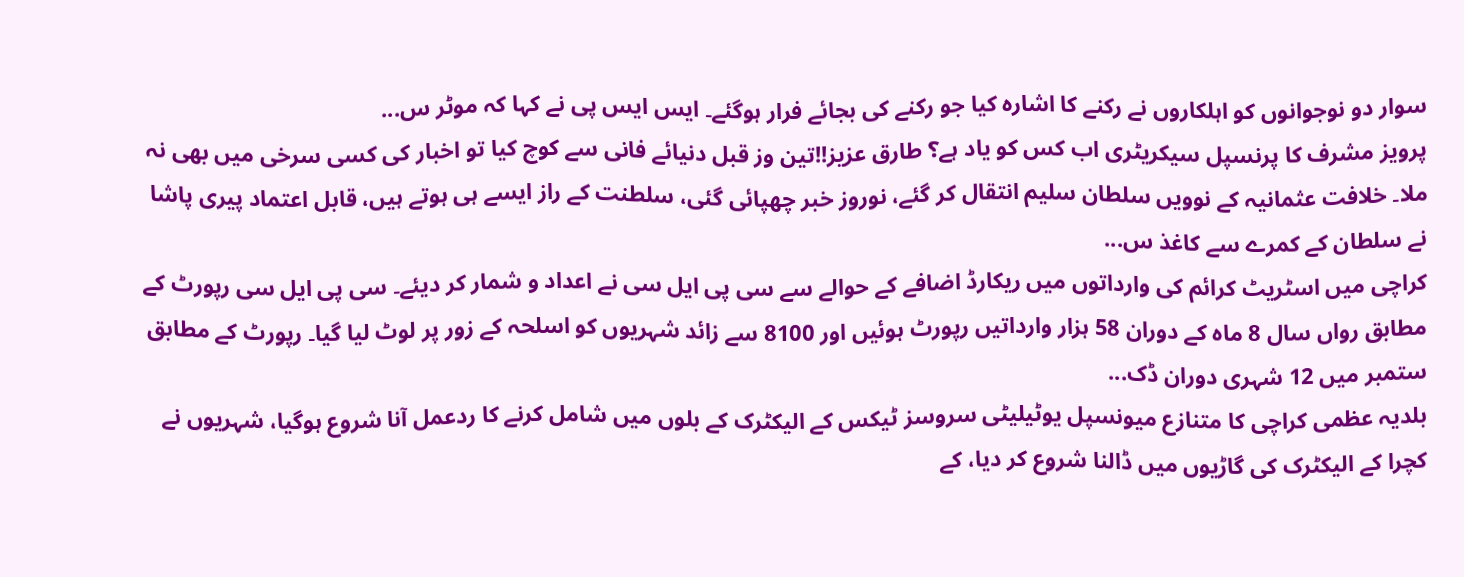سوار دو نوجوانوں کو اہلکاروں نے رکنے کا اشارہ کیا جو رکنے کی بجائے فرار ہوگئے۔ ایس ایس پی نے کہا کہ موٹر س...
پرویز مشرف کا پرنسپل سیکریٹری اب کس کو یاد ہے؟ طارق عزیز!!تین وز قبل دنیائے فانی سے کوچ کیا تو اخبار کی کسی سرخی میں بھی نہ ملا۔ خلافت عثمانیہ کے نوویں سلطان سلیم انتقال کر گئے، نوروز خبر چھپائی گئی، سلطنت کے راز ایسے ہی ہوتے ہیں، قابل اعتماد پیری پاشا نے سلطان کے کمرے سے کاغذ س...
کراچی میں اسٹریٹ کرائم کی وارداتوں میں ریکارڈ اضافے کے حوالے سے سی پی ایل سی نے اعداد و شمار کر دیئے۔ سی پی ایل سی رپورٹ کے مطابق رواں سال 8 ماہ کے دوران 58 ہزار وارداتیں رپورٹ ہوئیں اور 8100 سے زائد شہریوں کو اسلحہ کے زور پر لوٹ لیا گیا۔ رپورٹ کے مطابق ستمبر میں 12 شہری دوران ڈک...
بلدیہ عظمی کراچی کا متنازع میونسپل یوٹیلیٹی سروسز ٹیکس کے الیکٹرک کے بلوں میں شامل کرنے کا ردعمل آنا شروع ہوگیا، شہریوں نے کچرا کے الیکٹرک کی گاڑیوں میں ڈالنا شروع کر دیا، کے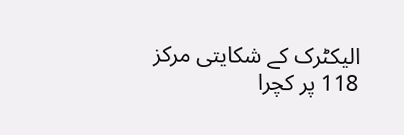الیکٹرک کے شکایتی مرکز 118 پر کچرا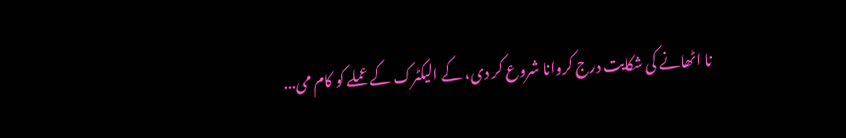نا اٹھانے کی شکایت درج کروانا شروع کر دی، کے الیکٹرک کے عملے کو کام می...